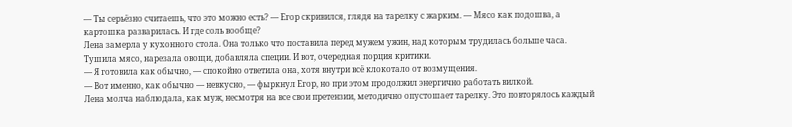— Ты серьёзно считаешь, что это можно есть? — Егор скривился, глядя на тарелку с жарким. — Мясо как подошва, а картошка разварилась. И где соль вообще?
Лена замерла у кухонного стола. Она только что поставила перед мужем ужин, над которым трудилась больше часа. Тушила мясо, нарезала овощи, добавляла специи. И вот, очередная порция критики.
— Я готовила как обычно, — спокойно ответила она, хотя внутри всё клокотало от возмущения.
— Вот именно, как обычно — невкусно, — фыркнул Егор, но при этом продолжил энергично работать вилкой.
Лена молча наблюдала, как муж, несмотря на все свои претензии, методично опустошает тарелку. Это повторялось каждый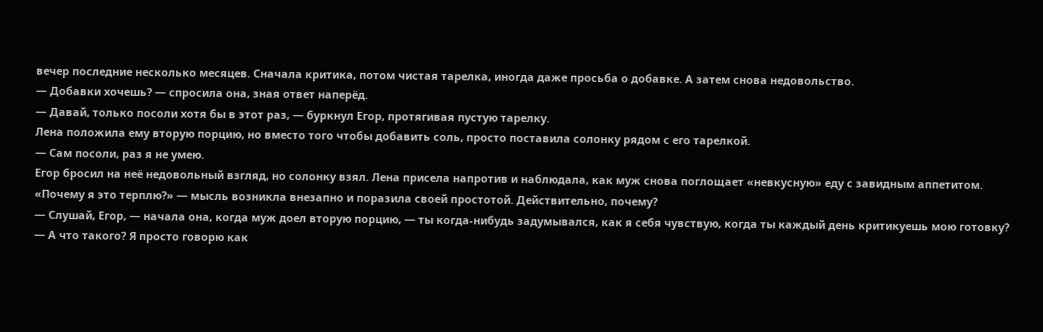вечер последние несколько месяцев. Сначала критика, потом чистая тарелка, иногда даже просьба о добавке. А затем снова недовольство.
— Добавки хочешь? — спросила она, зная ответ наперёд.
— Давай, только посоли хотя бы в этот раз, — буркнул Егор, протягивая пустую тарелку.
Лена положила ему вторую порцию, но вместо того чтобы добавить соль, просто поставила солонку рядом с его тарелкой.
— Сам посоли, раз я не умею.
Егор бросил на неё недовольный взгляд, но солонку взял. Лена присела напротив и наблюдала, как муж снова поглощает «невкусную» еду с завидным аппетитом.
«Почему я это терплю?» — мысль возникла внезапно и поразила своей простотой. Действительно, почему?
— Слушай, Егор, — начала она, когда муж доел вторую порцию, — ты когда-нибудь задумывался, как я себя чувствую, когда ты каждый день критикуешь мою готовку?
— А что такого? Я просто говорю как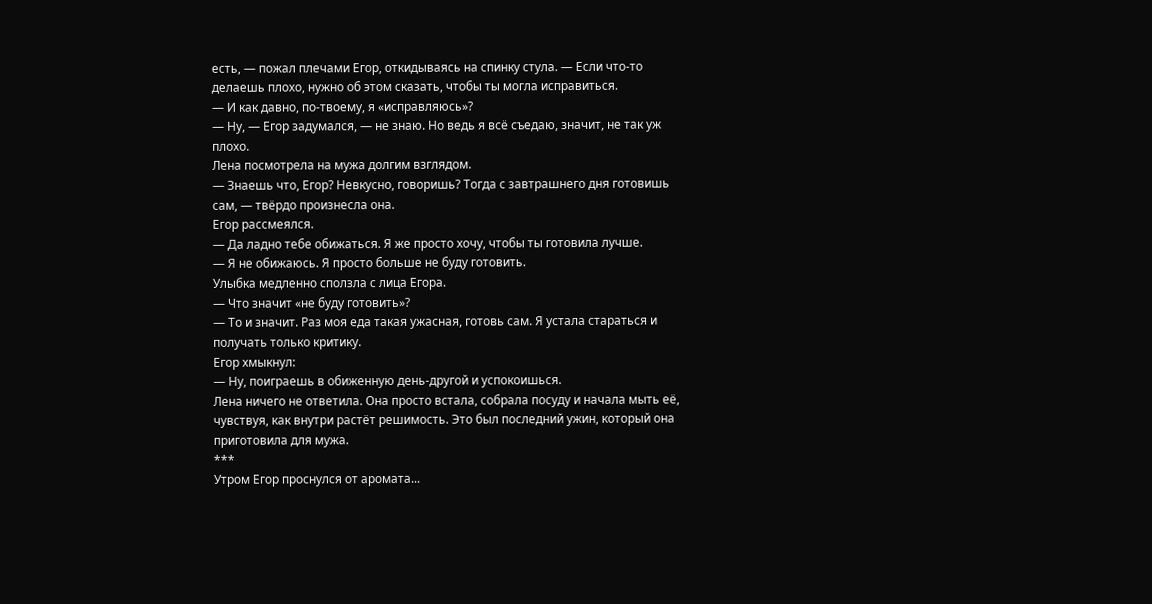есть, — пожал плечами Егор, откидываясь на спинку стула. — Если что-то делаешь плохо, нужно об этом сказать, чтобы ты могла исправиться.
— И как давно, по-твоему, я «исправляюсь»?
— Ну, — Егор задумался, — не знаю. Но ведь я всё съедаю, значит, не так уж плохо.
Лена посмотрела на мужа долгим взглядом.
— Знаешь что, Егор? Невкусно, говоришь? Тогда с завтрашнего дня готовишь сам, — твёрдо произнесла она.
Егор рассмеялся.
— Да ладно тебе обижаться. Я же просто хочу, чтобы ты готовила лучше.
— Я не обижаюсь. Я просто больше не буду готовить.
Улыбка медленно сползла с лица Егора.
— Что значит «не буду готовить»?
— То и значит. Раз моя еда такая ужасная, готовь сам. Я устала стараться и получать только критику.
Егор хмыкнул:
— Ну, поиграешь в обиженную день-другой и успокоишься.
Лена ничего не ответила. Она просто встала, собрала посуду и начала мыть её, чувствуя, как внутри растёт решимость. Это был последний ужин, который она приготовила для мужа.
***
Утром Егор проснулся от аромата...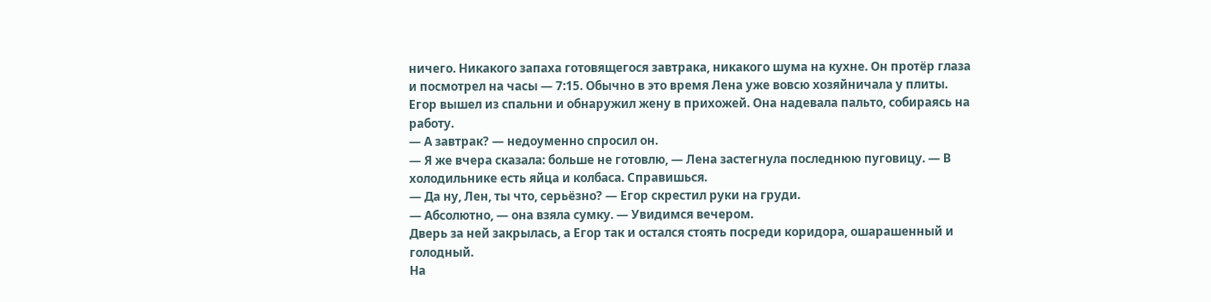ничего. Никакого запаха готовящегося завтрака, никакого шума на кухне. Он протёр глаза и посмотрел на часы — 7:15. Обычно в это время Лена уже вовсю хозяйничала у плиты.
Егор вышел из спальни и обнаружил жену в прихожей. Она надевала пальто, собираясь на работу.
— А завтрак? — недоуменно спросил он.
— Я же вчера сказала: больше не готовлю, — Лена застегнула последнюю пуговицу. — В холодильнике есть яйца и колбаса. Справишься.
— Да ну, Лен, ты что, серьёзно? — Егор скрестил руки на груди.
— Абсолютно, — она взяла сумку. — Увидимся вечером.
Дверь за ней закрылась, а Егор так и остался стоять посреди коридора, ошарашенный и голодный.
На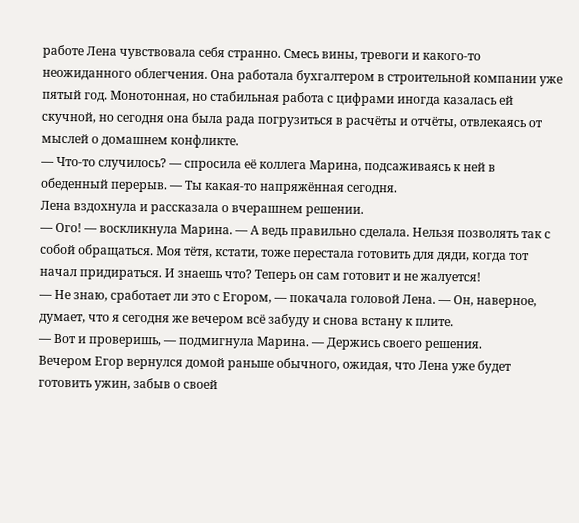работе Лена чувствовала себя странно. Смесь вины, тревоги и какого-то неожиданного облегчения. Она работала бухгалтером в строительной компании уже пятый год. Монотонная, но стабильная работа с цифрами иногда казалась ей скучной, но сегодня она была рада погрузиться в расчёты и отчёты, отвлекаясь от мыслей о домашнем конфликте.
— Что-то случилось? — спросила её коллега Марина, подсаживаясь к ней в обеденный перерыв. — Ты какая-то напряжённая сегодня.
Лена вздохнула и рассказала о вчерашнем решении.
— Ого! — воскликнула Марина. — А ведь правильно сделала. Нельзя позволять так с собой обращаться. Моя тётя, кстати, тоже перестала готовить для дяди, когда тот начал придираться. И знаешь что? Теперь он сам готовит и не жалуется!
— Не знаю, сработает ли это с Егором, — покачала головой Лена. — Он, наверное, думает, что я сегодня же вечером всё забуду и снова встану к плите.
— Вот и проверишь, — подмигнула Марина. — Держись своего решения.
Вечером Егор вернулся домой раньше обычного, ожидая, что Лена уже будет готовить ужин, забыв о своей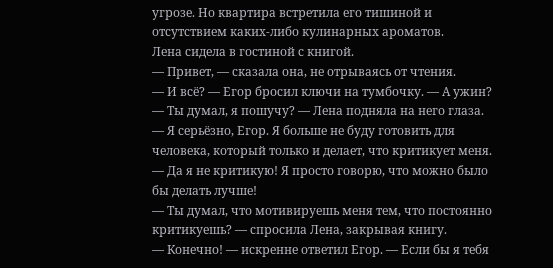угрозе. Но квартира встретила его тишиной и отсутствием каких-либо кулинарных ароматов.
Лена сидела в гостиной с книгой.
— Привет, — сказала она, не отрываясь от чтения.
— И всё? — Егор бросил ключи на тумбочку. — А ужин?
— Ты думал, я пошучу? — Лена подняла на него глаза. — Я серьёзно, Егор. Я больше не буду готовить для человека, который только и делает, что критикует меня.
— Да я не критикую! Я просто говорю, что можно было бы делать лучше!
— Ты думал, что мотивируешь меня тем, что постоянно критикуешь? — спросила Лена, закрывая книгу.
— Конечно! — искренне ответил Егор. — Если бы я тебя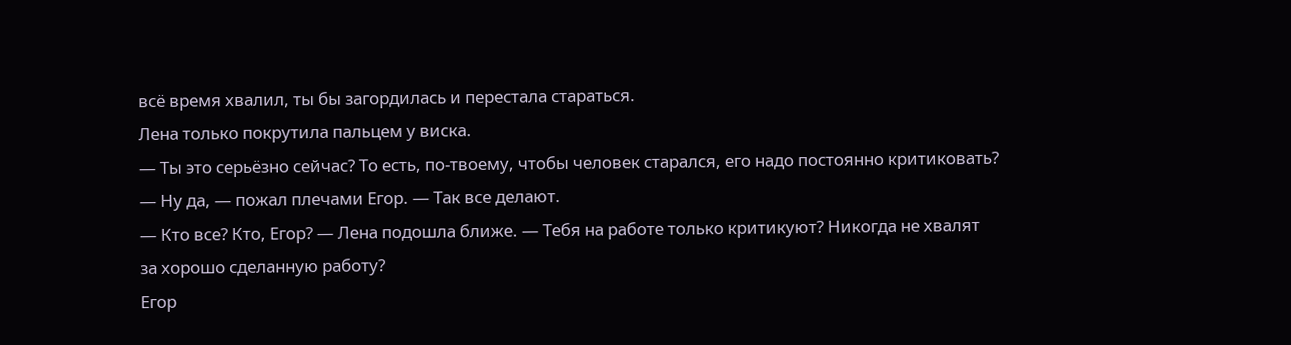всё время хвалил, ты бы загордилась и перестала стараться.
Лена только покрутила пальцем у виска.
— Ты это серьёзно сейчас? То есть, по-твоему, чтобы человек старался, его надо постоянно критиковать?
— Ну да, — пожал плечами Егор. — Так все делают.
— Кто все? Кто, Егор? — Лена подошла ближе. — Тебя на работе только критикуют? Никогда не хвалят за хорошо сделанную работу?
Егор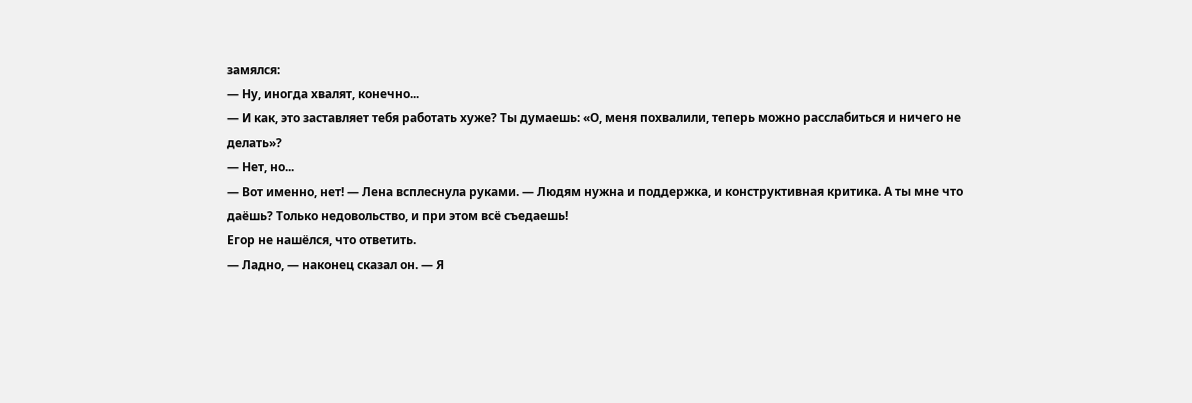замялся:
— Ну, иногда хвалят, конечно...
— И как, это заставляет тебя работать хуже? Ты думаешь: «О, меня похвалили, теперь можно расслабиться и ничего не делать»?
— Нет, но...
— Вот именно, нет! — Лена всплеснула руками. — Людям нужна и поддержка, и конструктивная критика. А ты мне что даёшь? Только недовольство, и при этом всё съедаешь!
Егор не нашёлся, что ответить.
— Ладно, — наконец сказал он. — Я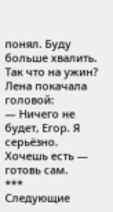понял. Буду больше хвалить. Так что на ужин?
Лена покачала головой:
— Ничего не будет, Егор. Я серьёзно. Хочешь есть — готовь сам.
***
Следующие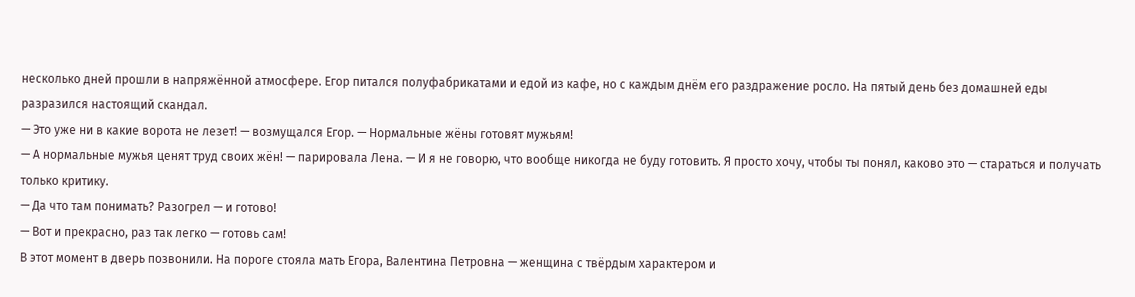несколько дней прошли в напряжённой атмосфере. Егор питался полуфабрикатами и едой из кафе, но с каждым днём его раздражение росло. На пятый день без домашней еды разразился настоящий скандал.
— Это уже ни в какие ворота не лезет! — возмущался Егор. — Нормальные жёны готовят мужьям!
— А нормальные мужья ценят труд своих жён! — парировала Лена. — И я не говорю, что вообще никогда не буду готовить. Я просто хочу, чтобы ты понял, каково это — стараться и получать только критику.
— Да что там понимать? Разогрел — и готово!
— Вот и прекрасно, раз так легко — готовь сам!
В этот момент в дверь позвонили. На пороге стояла мать Егора, Валентина Петровна — женщина с твёрдым характером и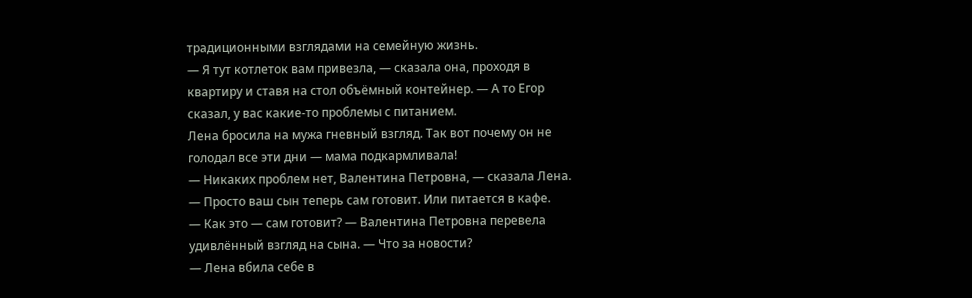традиционными взглядами на семейную жизнь.
— Я тут котлеток вам привезла, — сказала она, проходя в квартиру и ставя на стол объёмный контейнер. — А то Егор сказал, у вас какие-то проблемы с питанием.
Лена бросила на мужа гневный взгляд. Так вот почему он не голодал все эти дни — мама подкармливала!
— Никаких проблем нет, Валентина Петровна, — сказала Лена. — Просто ваш сын теперь сам готовит. Или питается в кафе.
— Как это — сам готовит? — Валентина Петровна перевела удивлённый взгляд на сына. — Что за новости?
— Лена вбила себе в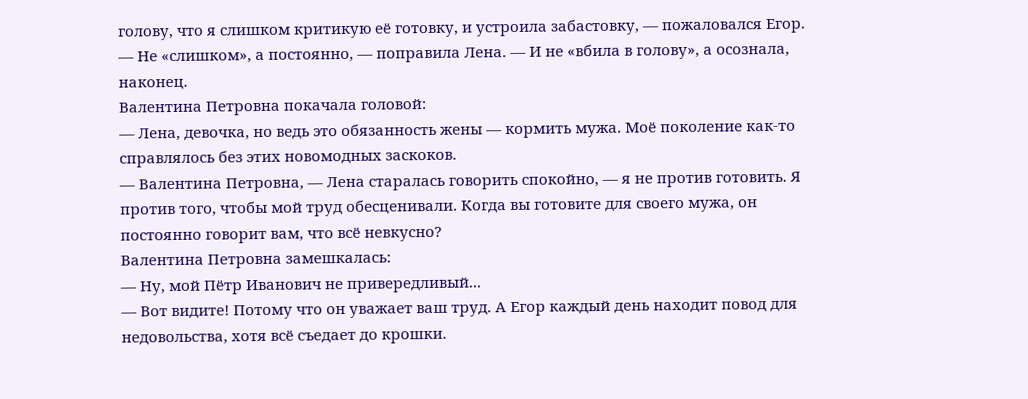голову, что я слишком критикую её готовку, и устроила забастовку, — пожаловался Егор.
— Не «слишком», а постоянно, — поправила Лена. — И не «вбила в голову», а осознала, наконец.
Валентина Петровна покачала головой:
— Лена, девочка, но ведь это обязанность жены — кормить мужа. Моё поколение как-то справлялось без этих новомодных заскоков.
— Валентина Петровна, — Лена старалась говорить спокойно, — я не против готовить. Я против того, чтобы мой труд обесценивали. Когда вы готовите для своего мужа, он постоянно говорит вам, что всё невкусно?
Валентина Петровна замешкалась:
— Ну, мой Пётр Иванович не привередливый...
— Вот видите! Потому что он уважает ваш труд. А Егор каждый день находит повод для недовольства, хотя всё съедает до крошки.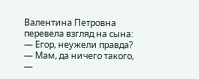Валентина Петровна перевела взгляд на сына:
— Егор, неужели правда?
— Мам, да ничего такого, —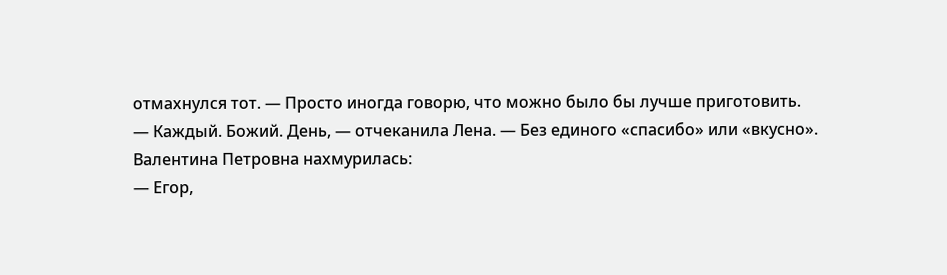отмахнулся тот. — Просто иногда говорю, что можно было бы лучше приготовить.
— Каждый. Божий. День, — отчеканила Лена. — Без единого «спасибо» или «вкусно».
Валентина Петровна нахмурилась:
— Егор,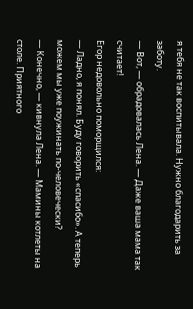я тебя не так воспитывала. Нужно благодарить за заботу.
— Вот, — обрадовалась Лена. — Даже ваша мама так считает!
Егор недовольно поморщился:
— Ладно, я понял. Буду говорить «спасибо». А теперь можем мы уже поужинать по-человечески?
— Конечно, — кивнула Лена. — Мамины котлеты на столе. Приятного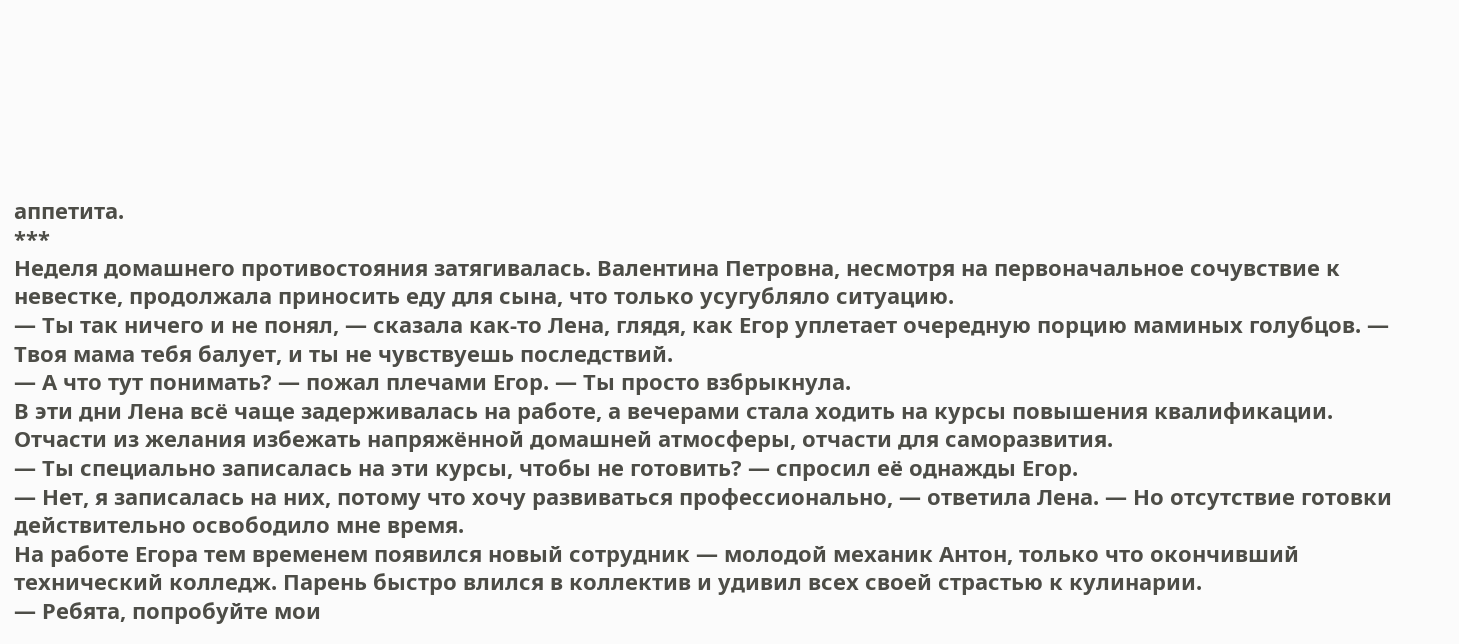аппетита.
***
Неделя домашнего противостояния затягивалась. Валентина Петровна, несмотря на первоначальное сочувствие к невестке, продолжала приносить еду для сына, что только усугубляло ситуацию.
— Ты так ничего и не понял, — сказала как-то Лена, глядя, как Егор уплетает очередную порцию маминых голубцов. — Твоя мама тебя балует, и ты не чувствуешь последствий.
— А что тут понимать? — пожал плечами Егор. — Ты просто взбрыкнула.
В эти дни Лена всё чаще задерживалась на работе, а вечерами стала ходить на курсы повышения квалификации. Отчасти из желания избежать напряжённой домашней атмосферы, отчасти для саморазвития.
— Ты специально записалась на эти курсы, чтобы не готовить? — спросил её однажды Егор.
— Нет, я записалась на них, потому что хочу развиваться профессионально, — ответила Лена. — Но отсутствие готовки действительно освободило мне время.
На работе Егора тем временем появился новый сотрудник — молодой механик Антон, только что окончивший технический колледж. Парень быстро влился в коллектив и удивил всех своей страстью к кулинарии.
— Ребята, попробуйте мои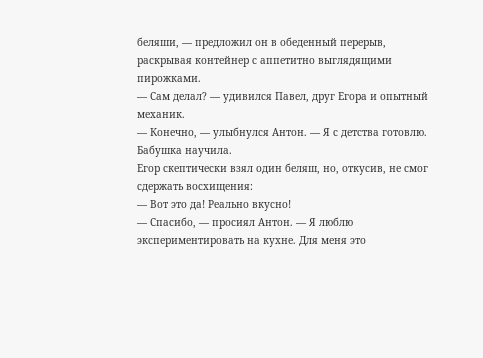беляши, — предложил он в обеденный перерыв, раскрывая контейнер с аппетитно выглядящими пирожками.
— Сам делал? — удивился Павел, друг Егора и опытный механик.
— Конечно, — улыбнулся Антон. — Я с детства готовлю. Бабушка научила.
Егор скептически взял один беляш, но, откусив, не смог сдержать восхищения:
— Вот это да! Реально вкусно!
— Спасибо, — просиял Антон. — Я люблю экспериментировать на кухне. Для меня это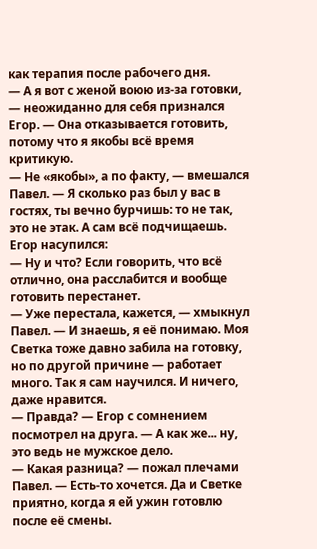как терапия после рабочего дня.
— А я вот с женой воюю из-за готовки, — неожиданно для себя признался Егор. — Она отказывается готовить, потому что я якобы всё время критикую.
— Не «якобы», а по факту, — вмешался Павел. — Я сколько раз был у вас в гостях, ты вечно бурчишь: то не так, это не этак. А сам всё подчищаешь.
Егор насупился:
— Ну и что? Если говорить, что всё отлично, она расслабится и вообще готовить перестанет.
— Уже перестала, кажется, — хмыкнул Павел. — И знаешь, я её понимаю. Моя Светка тоже давно забила на готовку, но по другой причине — работает много. Так я сам научился. И ничего, даже нравится.
— Правда? — Егор с сомнением посмотрел на друга. — А как же... ну, это ведь не мужское дело.
— Какая разница? — пожал плечами Павел. — Есть-то хочется. Да и Светке приятно, когда я ей ужин готовлю после её смены.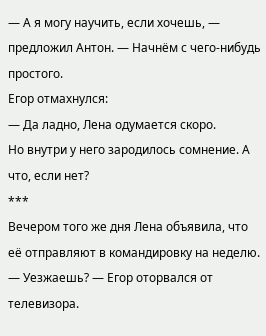— А я могу научить, если хочешь, — предложил Антон. — Начнём с чего-нибудь простого.
Егор отмахнулся:
— Да ладно, Лена одумается скоро.
Но внутри у него зародилось сомнение. А что, если нет?
***
Вечером того же дня Лена объявила, что её отправляют в командировку на неделю.
— Уезжаешь? — Егор оторвался от телевизора.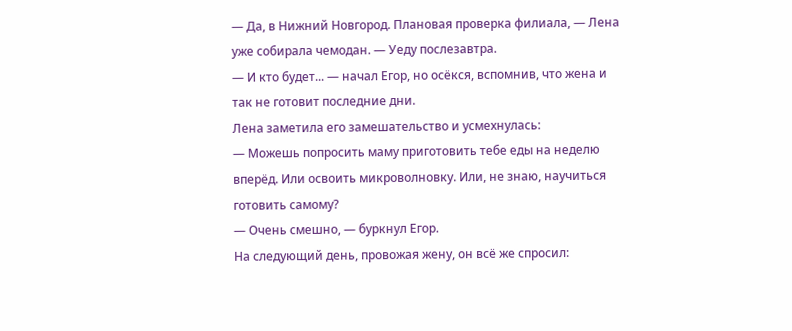— Да, в Нижний Новгород. Плановая проверка филиала, — Лена уже собирала чемодан. — Уеду послезавтра.
— И кто будет... — начал Егор, но осёкся, вспомнив, что жена и так не готовит последние дни.
Лена заметила его замешательство и усмехнулась:
— Можешь попросить маму приготовить тебе еды на неделю вперёд. Или освоить микроволновку. Или, не знаю, научиться готовить самому?
— Очень смешно, — буркнул Егор.
На следующий день, провожая жену, он всё же спросил: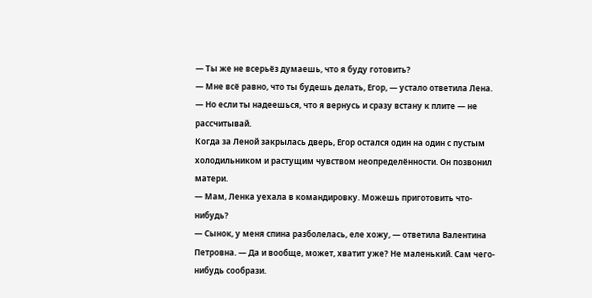— Ты же не всерьёз думаешь, что я буду готовить?
— Мне всё равно, что ты будешь делать, Егор, — устало ответила Лена. — Но если ты надеешься, что я вернусь и сразу встану к плите — не рассчитывай.
Когда за Леной закрылась дверь, Егор остался один на один с пустым холодильником и растущим чувством неопределённости. Он позвонил матери.
— Мам, Ленка уехала в командировку. Можешь приготовить что-нибудь?
— Сынок, у меня спина разболелась, еле хожу, — ответила Валентина Петровна. — Да и вообще, может, хватит уже? Не маленький. Сам чего-нибудь сообрази.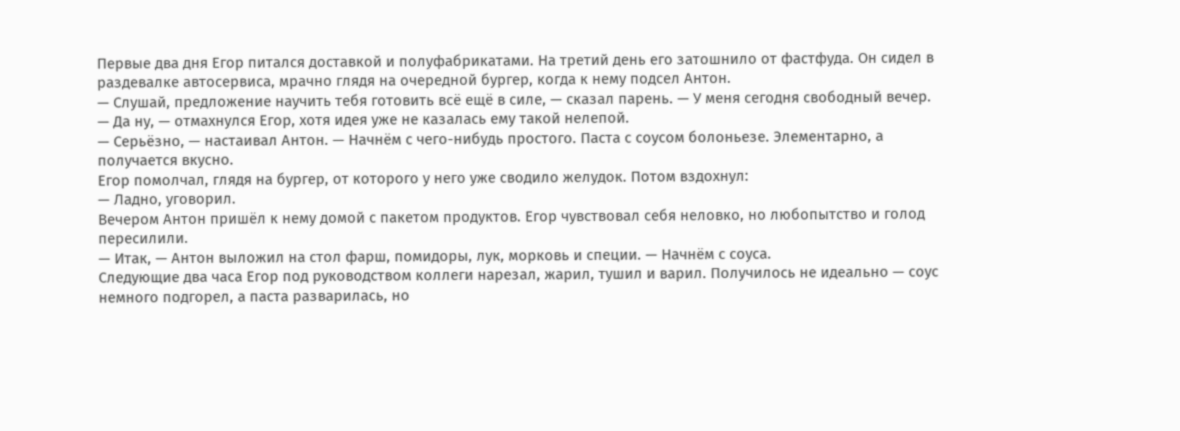Первые два дня Егор питался доставкой и полуфабрикатами. На третий день его затошнило от фастфуда. Он сидел в раздевалке автосервиса, мрачно глядя на очередной бургер, когда к нему подсел Антон.
— Слушай, предложение научить тебя готовить всё ещё в силе, — сказал парень. — У меня сегодня свободный вечер.
— Да ну, — отмахнулся Егор, хотя идея уже не казалась ему такой нелепой.
— Серьёзно, — настаивал Антон. — Начнём с чего-нибудь простого. Паста с соусом болоньезе. Элементарно, а получается вкусно.
Егор помолчал, глядя на бургер, от которого у него уже сводило желудок. Потом вздохнул:
— Ладно, уговорил.
Вечером Антон пришёл к нему домой с пакетом продуктов. Егор чувствовал себя неловко, но любопытство и голод пересилили.
— Итак, — Антон выложил на стол фарш, помидоры, лук, морковь и специи. — Начнём с соуса.
Следующие два часа Егор под руководством коллеги нарезал, жарил, тушил и варил. Получилось не идеально — соус немного подгорел, а паста разварилась, но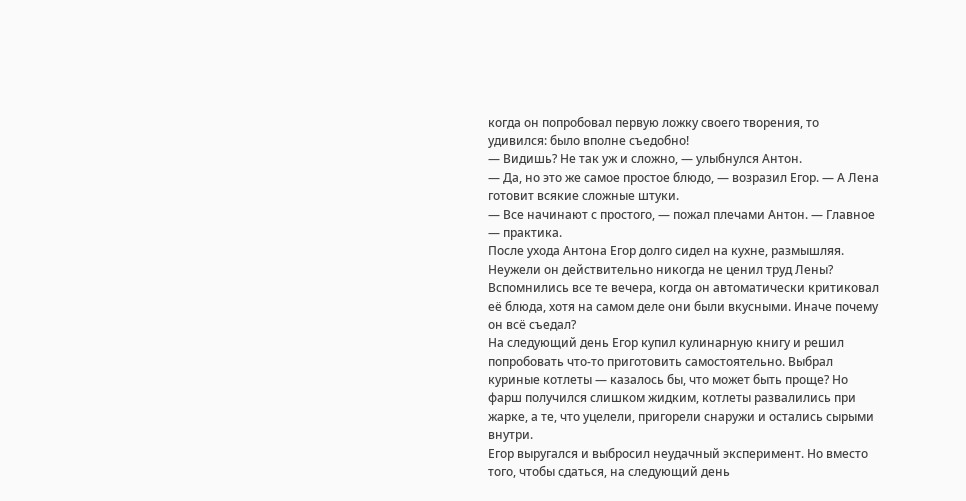когда он попробовал первую ложку своего творения, то удивился: было вполне съедобно!
— Видишь? Не так уж и сложно, — улыбнулся Антон.
— Да, но это же самое простое блюдо, — возразил Егор. — А Лена готовит всякие сложные штуки.
— Все начинают с простого, — пожал плечами Антон. — Главное — практика.
После ухода Антона Егор долго сидел на кухне, размышляя. Неужели он действительно никогда не ценил труд Лены? Вспомнились все те вечера, когда он автоматически критиковал её блюда, хотя на самом деле они были вкусными. Иначе почему он всё съедал?
На следующий день Егор купил кулинарную книгу и решил попробовать что-то приготовить самостоятельно. Выбрал куриные котлеты — казалось бы, что может быть проще? Но фарш получился слишком жидким, котлеты развалились при жарке, а те, что уцелели, пригорели снаружи и остались сырыми внутри.
Егор выругался и выбросил неудачный эксперимент. Но вместо того, чтобы сдаться, на следующий день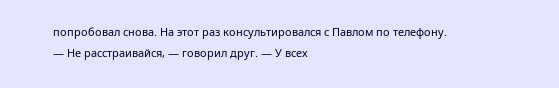попробовал снова. На этот раз консультировался с Павлом по телефону.
— Не расстраивайся, — говорил друг. — У всех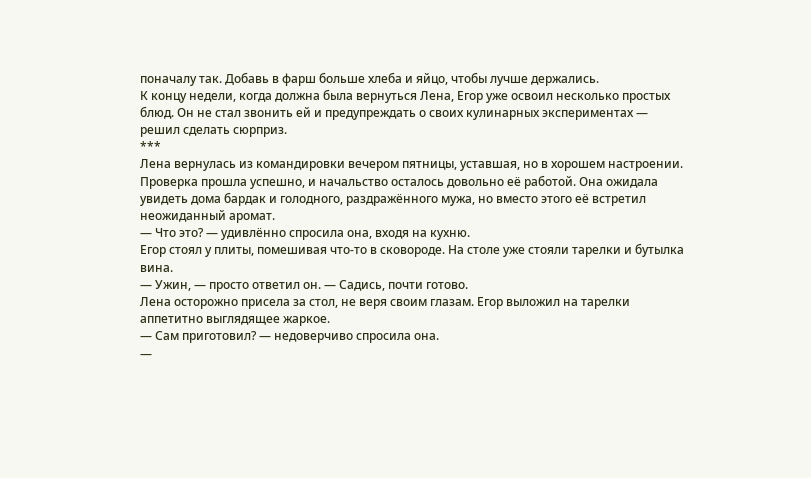поначалу так. Добавь в фарш больше хлеба и яйцо, чтобы лучше держались.
К концу недели, когда должна была вернуться Лена, Егор уже освоил несколько простых блюд. Он не стал звонить ей и предупреждать о своих кулинарных экспериментах — решил сделать сюрприз.
***
Лена вернулась из командировки вечером пятницы, уставшая, но в хорошем настроении. Проверка прошла успешно, и начальство осталось довольно её работой. Она ожидала увидеть дома бардак и голодного, раздражённого мужа, но вместо этого её встретил неожиданный аромат.
— Что это? — удивлённо спросила она, входя на кухню.
Егор стоял у плиты, помешивая что-то в сковороде. На столе уже стояли тарелки и бутылка вина.
— Ужин, — просто ответил он. — Садись, почти готово.
Лена осторожно присела за стол, не веря своим глазам. Егор выложил на тарелки аппетитно выглядящее жаркое.
— Сам приготовил? — недоверчиво спросила она.
—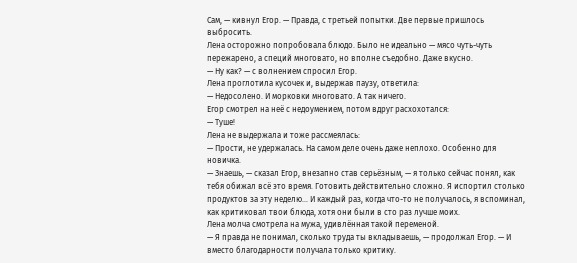Сам, — кивнул Егор. — Правда, с третьей попытки. Две первые пришлось выбросить.
Лена осторожно попробовала блюдо. Было не идеально — мясо чуть-чуть пережарено, а специй многовато, но вполне съедобно. Даже вкусно.
— Ну как? — с волнением спросил Егор.
Лена проглотила кусочек и, выдержав паузу, ответила:
— Недосолено. И морковки многовато. А так ничего.
Егор смотрел на неё с недоумением, потом вдруг расхохотался:
— Туше!
Лена не выдержала и тоже рассмеялась:
— Прости, не удержалась. На самом деле очень даже неплохо. Особенно для новичка.
— Знаешь, — сказал Егор, внезапно став серьёзным, — я только сейчас понял, как тебя обижал всё это время. Готовить действительно сложно. Я испортил столько продуктов за эту неделю... И каждый раз, когда что-то не получалось, я вспоминал, как критиковал твои блюда, хотя они были в сто раз лучше моих.
Лена молча смотрела на мужа, удивлённая такой переменой.
— Я правда не понимал, сколько труда ты вкладываешь, — продолжал Егор. — И вместо благодарности получала только критику.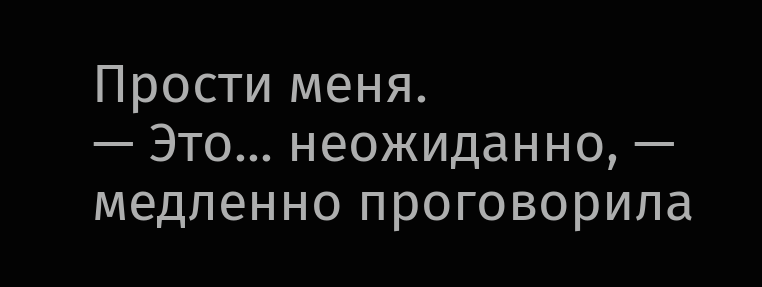Прости меня.
— Это... неожиданно, — медленно проговорила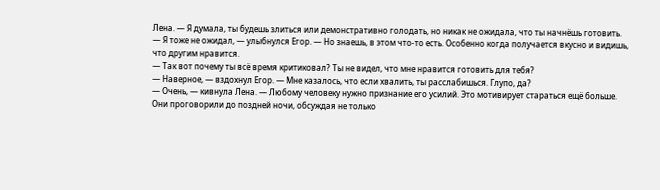Лена. — Я думала, ты будешь злиться или демонстративно голодать, но никак не ожидала, что ты начнёшь готовить.
— Я тоже не ожидал, — улыбнулся Егор. — Но знаешь, в этом что-то есть. Особенно когда получается вкусно и видишь, что другим нравится.
— Так вот почему ты всё время критиковал? Ты не видел, что мне нравится готовить для тебя?
— Наверное, — вздохнул Егор. — Мне казалось, что если хвалить, ты расслабишься. Глупо, да?
— Очень, — кивнула Лена. — Любому человеку нужно признание его усилий. Это мотивирует стараться ещё больше.
Они проговорили до поздней ночи, обсуждая не только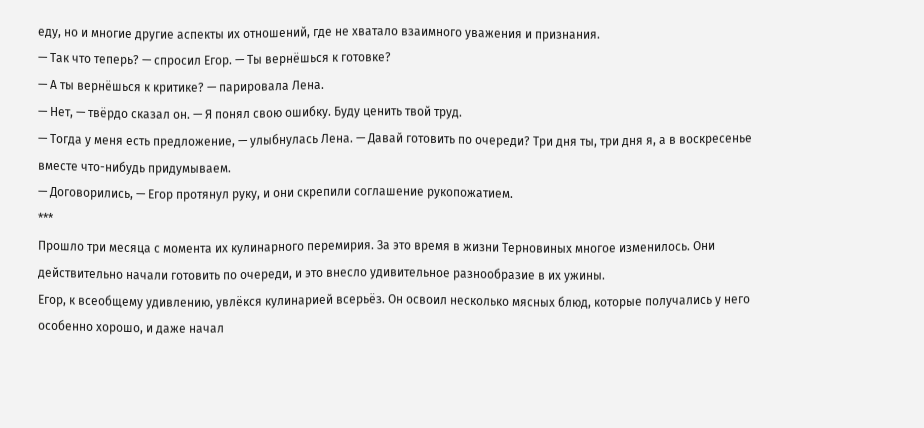еду, но и многие другие аспекты их отношений, где не хватало взаимного уважения и признания.
— Так что теперь? — спросил Егор. — Ты вернёшься к готовке?
— А ты вернёшься к критике? — парировала Лена.
— Нет, — твёрдо сказал он. — Я понял свою ошибку. Буду ценить твой труд.
— Тогда у меня есть предложение, — улыбнулась Лена. — Давай готовить по очереди? Три дня ты, три дня я, а в воскресенье вместе что-нибудь придумываем.
— Договорились, — Егор протянул руку, и они скрепили соглашение рукопожатием.
***
Прошло три месяца с момента их кулинарного перемирия. За это время в жизни Терновиных многое изменилось. Они действительно начали готовить по очереди, и это внесло удивительное разнообразие в их ужины.
Егор, к всеобщему удивлению, увлёкся кулинарией всерьёз. Он освоил несколько мясных блюд, которые получались у него особенно хорошо, и даже начал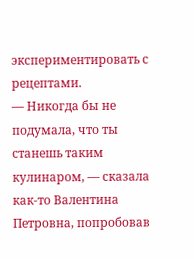экспериментировать с рецептами.
— Никогда бы не подумала, что ты станешь таким кулинаром, — сказала как-то Валентина Петровна, попробовав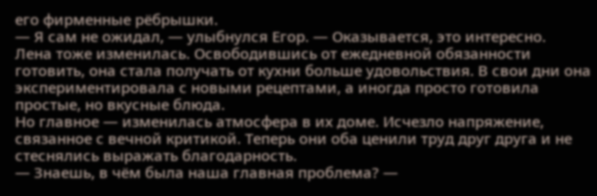его фирменные рёбрышки.
— Я сам не ожидал, — улыбнулся Егор. — Оказывается, это интересно.
Лена тоже изменилась. Освободившись от ежедневной обязанности готовить, она стала получать от кухни больше удовольствия. В свои дни она экспериментировала с новыми рецептами, а иногда просто готовила простые, но вкусные блюда.
Но главное — изменилась атмосфера в их доме. Исчезло напряжение, связанное с вечной критикой. Теперь они оба ценили труд друг друга и не стеснялись выражать благодарность.
— Знаешь, в чём была наша главная проблема? —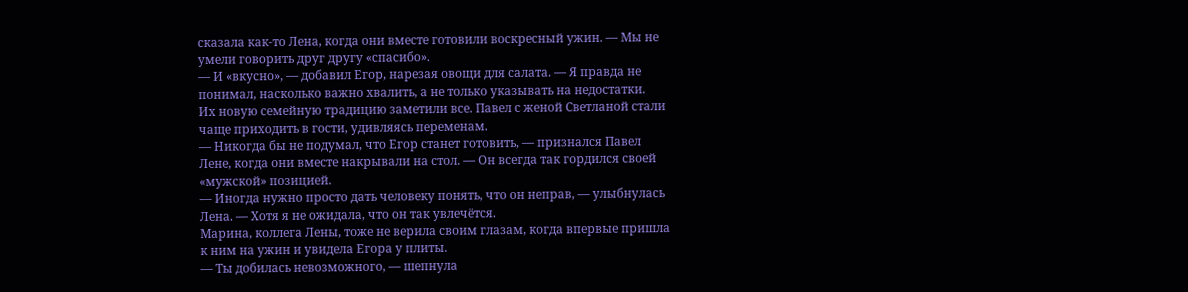сказала как-то Лена, когда они вместе готовили воскресный ужин. — Мы не умели говорить друг другу «спасибо».
— И «вкусно», — добавил Егор, нарезая овощи для салата. — Я правда не понимал, насколько важно хвалить, а не только указывать на недостатки.
Их новую семейную традицию заметили все. Павел с женой Светланой стали чаще приходить в гости, удивляясь переменам.
— Никогда бы не подумал, что Егор станет готовить, — признался Павел Лене, когда они вместе накрывали на стол. — Он всегда так гордился своей «мужской» позицией.
— Иногда нужно просто дать человеку понять, что он неправ, — улыбнулась Лена. — Хотя я не ожидала, что он так увлечётся.
Марина, коллега Лены, тоже не верила своим глазам, когда впервые пришла к ним на ужин и увидела Егора у плиты.
— Ты добилась невозможного, — шепнула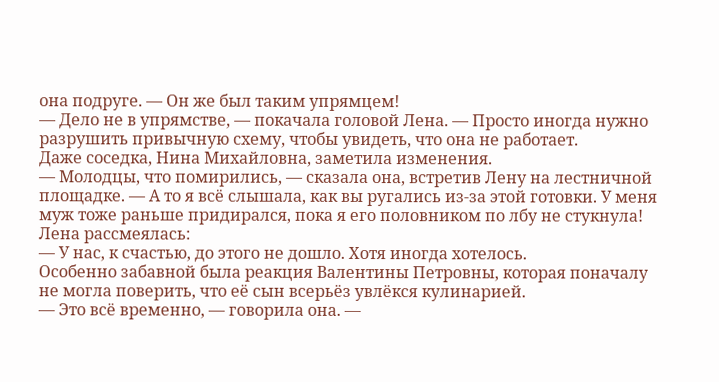она подруге. — Он же был таким упрямцем!
— Дело не в упрямстве, — покачала головой Лена. — Просто иногда нужно разрушить привычную схему, чтобы увидеть, что она не работает.
Даже соседка, Нина Михайловна, заметила изменения.
— Молодцы, что помирились, — сказала она, встретив Лену на лестничной площадке. — А то я всё слышала, как вы ругались из-за этой готовки. У меня муж тоже раньше придирался, пока я его половником по лбу не стукнула!
Лена рассмеялась:
— У нас, к счастью, до этого не дошло. Хотя иногда хотелось.
Особенно забавной была реакция Валентины Петровны, которая поначалу не могла поверить, что её сын всерьёз увлёкся кулинарией.
— Это всё временно, — говорила она. —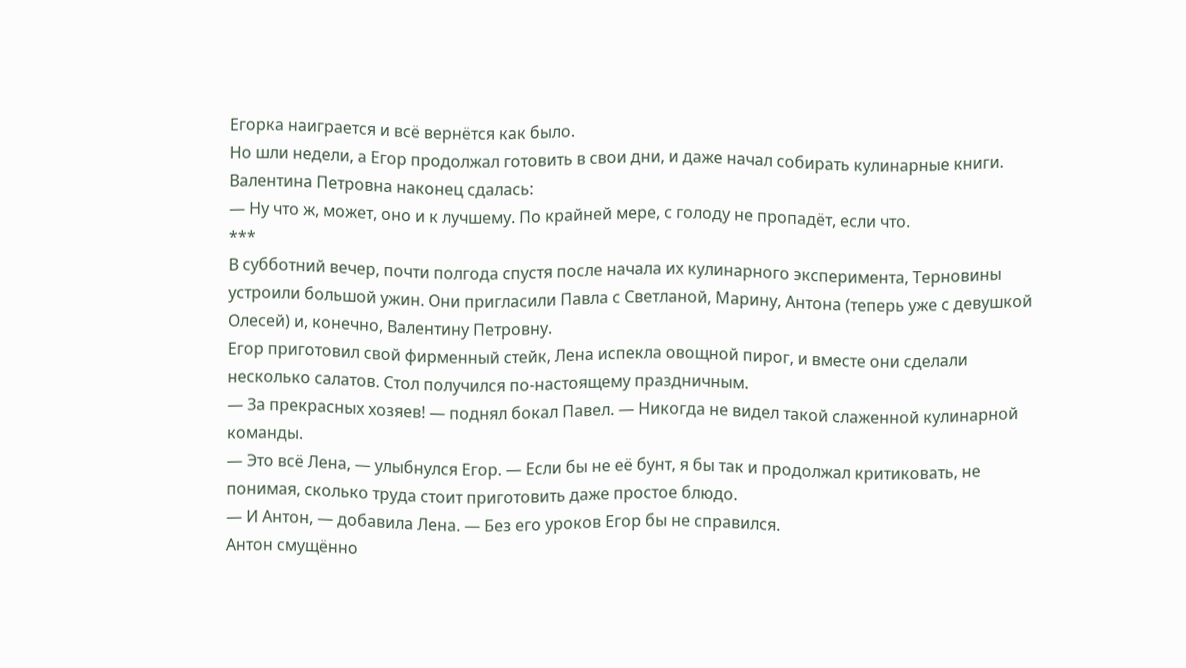Егорка наиграется и всё вернётся как было.
Но шли недели, а Егор продолжал готовить в свои дни, и даже начал собирать кулинарные книги. Валентина Петровна наконец сдалась:
— Ну что ж, может, оно и к лучшему. По крайней мере, с голоду не пропадёт, если что.
***
В субботний вечер, почти полгода спустя после начала их кулинарного эксперимента, Терновины устроили большой ужин. Они пригласили Павла с Светланой, Марину, Антона (теперь уже с девушкой Олесей) и, конечно, Валентину Петровну.
Егор приготовил свой фирменный стейк, Лена испекла овощной пирог, и вместе они сделали несколько салатов. Стол получился по-настоящему праздничным.
— За прекрасных хозяев! — поднял бокал Павел. — Никогда не видел такой слаженной кулинарной команды.
— Это всё Лена, — улыбнулся Егор. — Если бы не её бунт, я бы так и продолжал критиковать, не понимая, сколько труда стоит приготовить даже простое блюдо.
— И Антон, — добавила Лена. — Без его уроков Егор бы не справился.
Антон смущённо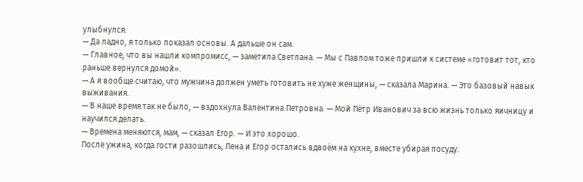улыбнулся:
— Да ладно, я только показал основы. А дальше он сам.
— Главное, что вы нашли компромисс, — заметила Светлана. — Мы с Павлом тоже пришли к системе «готовит тот, кто раньше вернулся домой».
— А я вообще считаю, что мужчина должен уметь готовить не хуже женщины, — сказала Марина. — Это базовый навык выживания.
— В наше время так не было, — вздохнула Валентина Петровна. — Мой Пётр Иванович за всю жизнь только яичницу и научился делать.
— Времена меняются, мам, — сказал Егор. — И это хорошо.
После ужина, когда гости разошлись, Лена и Егор остались вдвоём на кухне, вместе убирая посуду.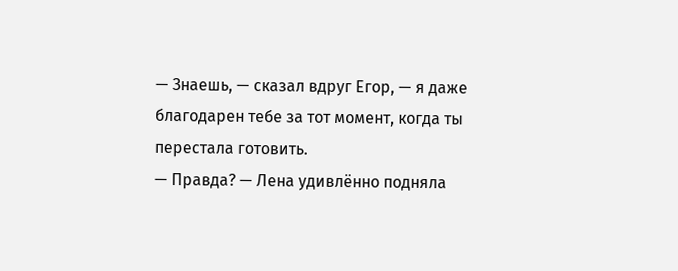— Знаешь, — сказал вдруг Егор, — я даже благодарен тебе за тот момент, когда ты перестала готовить.
— Правда? — Лена удивлённо подняла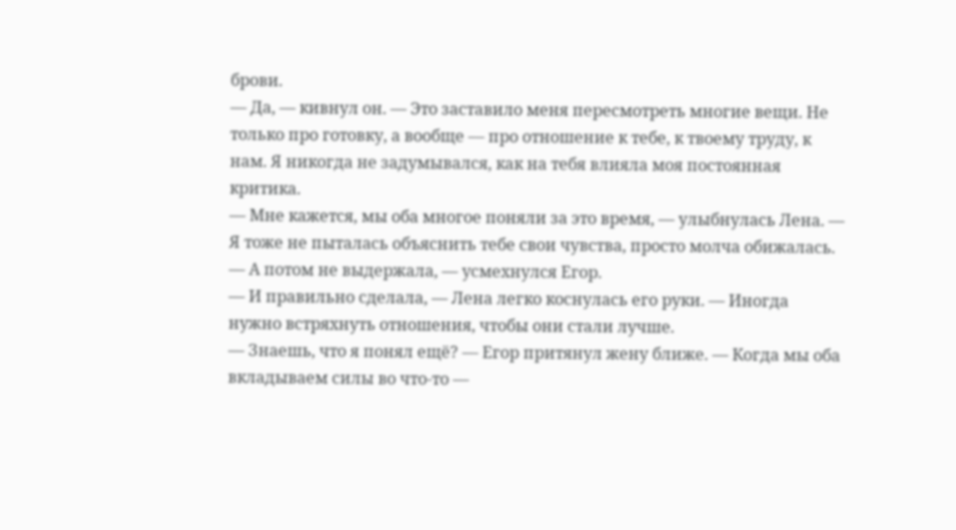брови.
— Да, — кивнул он. — Это заставило меня пересмотреть многие вещи. Не только про готовку, а вообще — про отношение к тебе, к твоему труду, к нам. Я никогда не задумывался, как на тебя влияла моя постоянная критика.
— Мне кажется, мы оба многое поняли за это время, — улыбнулась Лена. — Я тоже не пыталась объяснить тебе свои чувства, просто молча обижалась.
— А потом не выдержала, — усмехнулся Егор.
— И правильно сделала, — Лена легко коснулась его руки. — Иногда нужно встряхнуть отношения, чтобы они стали лучше.
— Знаешь, что я понял ещё? — Егор притянул жену ближе. — Когда мы оба вкладываем силы во что-то —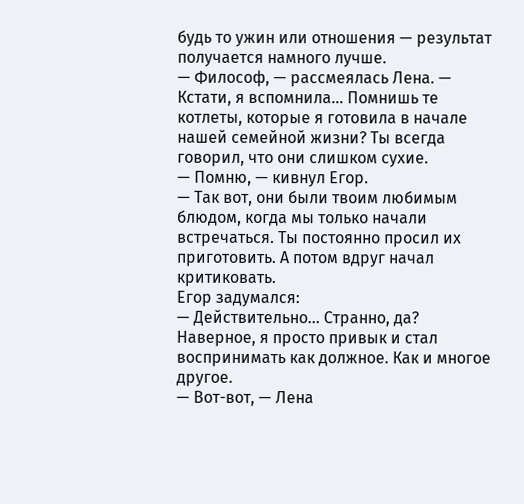будь то ужин или отношения — результат получается намного лучше.
— Философ, — рассмеялась Лена. — Кстати, я вспомнила... Помнишь те котлеты, которые я готовила в начале нашей семейной жизни? Ты всегда говорил, что они слишком сухие.
— Помню, — кивнул Егор.
— Так вот, они были твоим любимым блюдом, когда мы только начали встречаться. Ты постоянно просил их приготовить. А потом вдруг начал критиковать.
Егор задумался:
— Действительно... Странно, да? Наверное, я просто привык и стал воспринимать как должное. Как и многое другое.
— Вот-вот, — Лена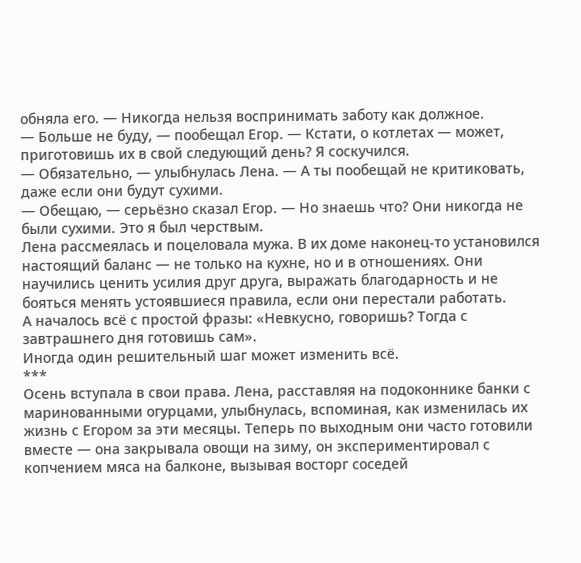обняла его. — Никогда нельзя воспринимать заботу как должное.
— Больше не буду, — пообещал Егор. — Кстати, о котлетах — может, приготовишь их в свой следующий день? Я соскучился.
— Обязательно, — улыбнулась Лена. — А ты пообещай не критиковать, даже если они будут сухими.
— Обещаю, — серьёзно сказал Егор. — Но знаешь что? Они никогда не были сухими. Это я был черствым.
Лена рассмеялась и поцеловала мужа. В их доме наконец-то установился настоящий баланс — не только на кухне, но и в отношениях. Они научились ценить усилия друг друга, выражать благодарность и не бояться менять устоявшиеся правила, если они перестали работать.
А началось всё с простой фразы: «Невкусно, говоришь? Тогда с завтрашнего дня готовишь сам».
Иногда один решительный шаг может изменить всё.
***
Осень вступала в свои права. Лена, расставляя на подоконнике банки с маринованными огурцами, улыбнулась, вспоминая, как изменилась их жизнь с Егором за эти месяцы. Теперь по выходным они часто готовили вместе — она закрывала овощи на зиму, он экспериментировал с копчением мяса на балконе, вызывая восторг соседей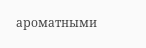ароматными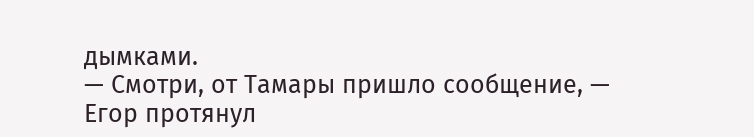дымками.
— Смотри, от Тамары пришло сообщение, — Егор протянул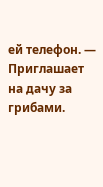ей телефон. — Приглашает на дачу за грибами.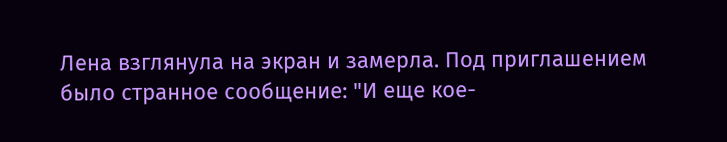Лена взглянула на экран и замерла. Под приглашением было странное сообщение: "И еще кое-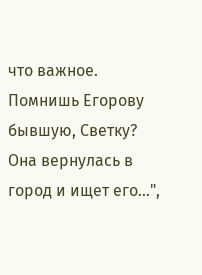что важное. Помнишь Егорову бывшую, Светку? Она вернулась в город и ищет его...",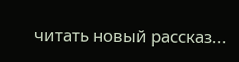читать новый рассказ...